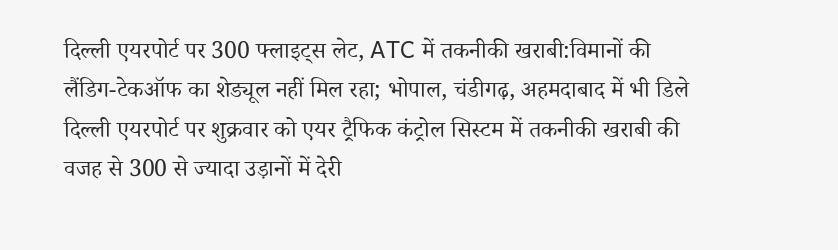दिल्ली एयरपोर्ट पर 300 फ्लाइट्स लेट, ATC में तकनीकी खराबी:विमानों की लैंडिग-टेकऑफ का शेड्यूल नहीं मिल रहा; भोपाल, चंडीगढ़, अहमदाबाद में भी डिले
दिल्ली एयरपोर्ट पर शुक्रवार को एयर ट्रैफिक कंट्रोल सिस्टम में तकनीकी खराबी की वजह से 300 से ज्यादा उड़ानों में देरी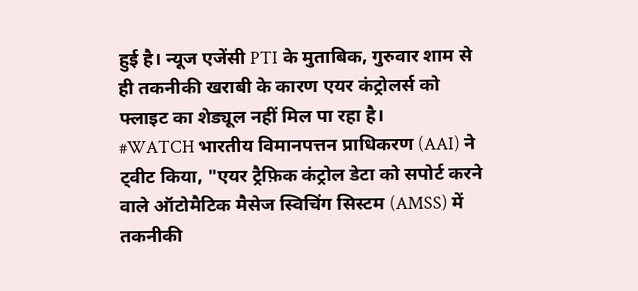हुई है। न्यूज एजेंसी PTI के मुताबिक, गुरुवार शाम से ही तकनीकी खराबी के कारण एयर कंट्रोलर्स को फ्लाइट का शेड्यूल नहीं मिल पा रहा है।
#WATCH भारतीय विमानपत्तन प्राधिकरण (AAI) ने ट्वीट किया, "एयर ट्रैफ़िक कंट्रोल डेटा को सपोर्ट करने वाले ऑटोमैटिक मैसेज स्विचिंग सिस्टम (AMSS) में तकनीकी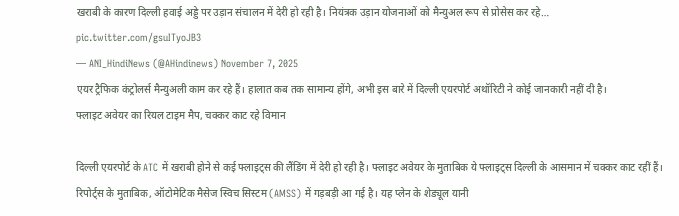खराबी के कारण दिल्ली हवाई अड्डे पर उड़ान संचालन में देरी हो रही है। नियंत्रक उड़ान योजनाओं को मैन्युअल रूप से प्रोसेस कर रहे… pic.twitter.com/gsuITyoJB3
— ANI_HindiNews (@AHindinews) November 7, 2025
एयर ट्रैफिक कंट्रोलर्स मैन्युअली काम कर रहे हैं। हालात कब तक सामान्य होंगे, अभी इस बारे में दिल्ली एयरपोर्ट अथॉरिटी ने कोई जानकारी नहीं दी है।
फ्लाइट अवेयर का रियल टाइम मैप, चक्कर काट रहे विमान

दिल्ली एयरपोर्ट के ATC में खराबी होने से कई फ्लाइट्स की लैंडिंग में देरी हो रही है। फ्लाइट अवेयर के मुताबिक ये फ्लाइट्स दिल्ली के आसमान में चक्कर काट रहीं हैं।
रिपोर्ट्स के मुताबिक, ऑटोमेटिक मैसेज स्विच सिस्टम (AMSS) में गड़बड़ी आ गई है। यह प्लेन के शेड्यूल यानी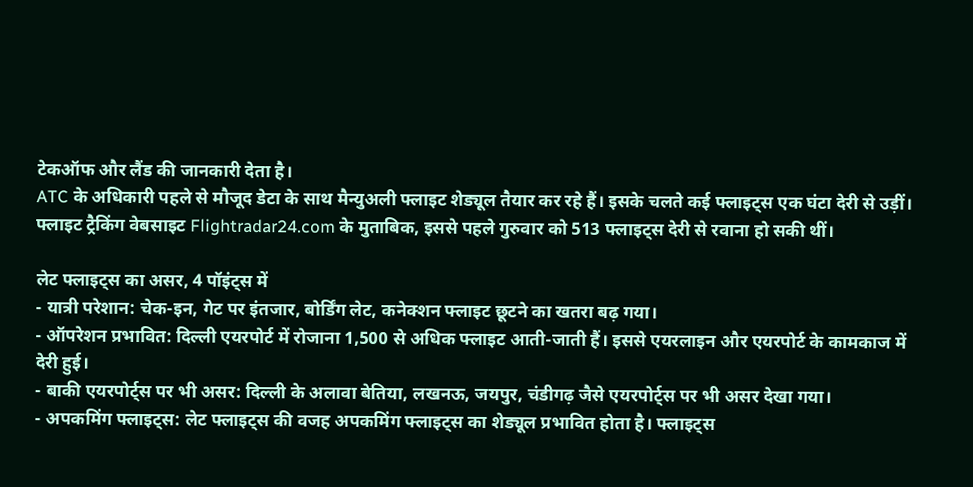टेकऑफ और लैंड की जानकारी देता है।
ATC के अधिकारी पहले से मौजूद डेटा के साथ मैन्युअली फ्लाइट शेड्यूल तैयार कर रहे हैं। इसके चलते कई फ्लाइट्स एक घंटा देरी से उड़ीं।
फ्लाइट ट्रैकिंग वेबसाइट Flightradar24.com के मुताबिक, इससे पहले गुरुवार को 513 फ्लाइट्स देरी से रवाना हो सकी थीं।

लेट फ्लाइट्स का असर, 4 पॉइंट्स में
- यात्री परेशान: चेक-इन, गेट पर इंतजार, बोर्डिंग लेट, कनेक्शन फ्लाइट छूटने का खतरा बढ़ गया।
- ऑपरेशन प्रभावित: दिल्ली एयरपोर्ट में रोजाना 1,500 से अधिक फ्लाइट आती-जाती हैं। इससे एयरलाइन और एयरपोर्ट के कामकाज में देरी हुई।
- बाकी एयरपोर्ट्स पर भी असर: दिल्ली के अलावा बेतिया, लखनऊ, जयपुर, चंडीगढ़ जैसे एयरपोर्ट्स पर भी असर देखा गया।
- अपकमिंग फ्लाइट्स: लेट फ्लाइट्स की वजह अपकमिंग फ्लाइट्स का शेड्यूल प्रभावित होता है। फ्लाइट्स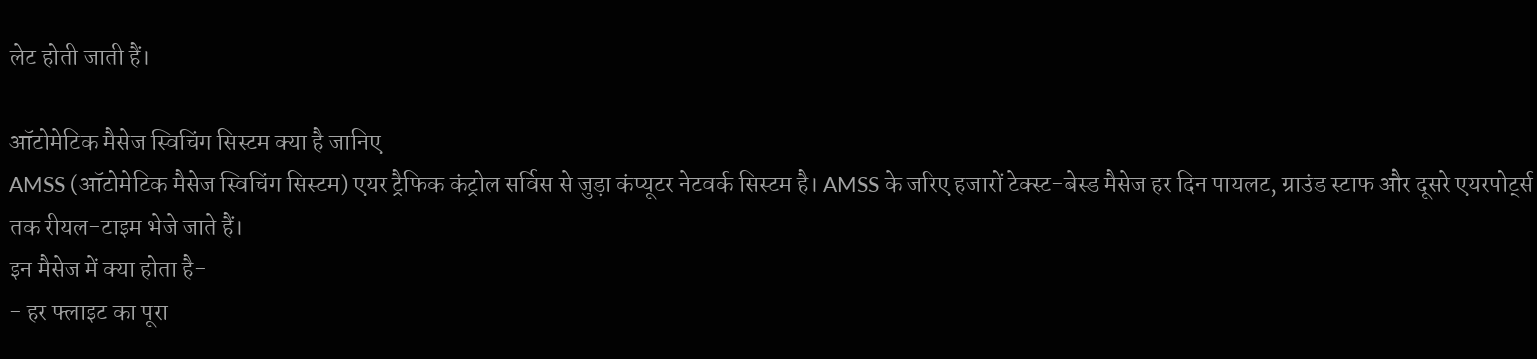लेट होती जाती हैं।

ऑटोमेटिक मैसेज स्विचिंग सिस्टम क्या है जानिए
AMSS (ऑटोमेटिक मैसेज स्विचिंग सिस्टम) एयर ट्रैफिक कंट्रोल सर्विस से जुड़ा कंप्यूटर नेटवर्क सिस्टम है। AMSS के जरिए हजारों टेक्स्ट-बेस्ड मैसेज हर दिन पायलट, ग्राउंड स्टाफ और दूसरे एयरपोर्ट्स तक रीयल-टाइम भेजे जाते हैं।
इन मैसेज में क्या होता है-
- हर फ्लाइट का पूरा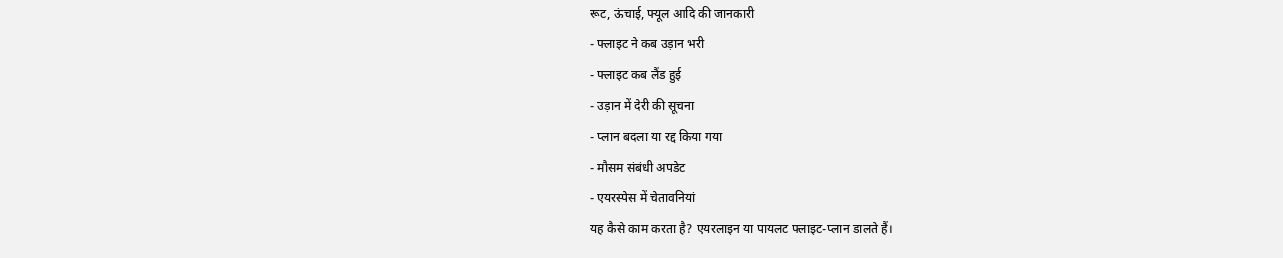रूट, ऊंचाई, फ्यूल आदि की जानकारी
- फ्लाइट ने कब उड़ान भरी
- फ्लाइट कब लैंड हुई
- उड़ान में देरी की सूचना
- प्लान बदला या रद्द किया गया
- मौसम संबंधी अपडेट
- एयरस्पेस में चेतावनियां
यह कैसे काम करता है? एयरलाइन या पायलट फ्लाइट-प्लान डालते हैं।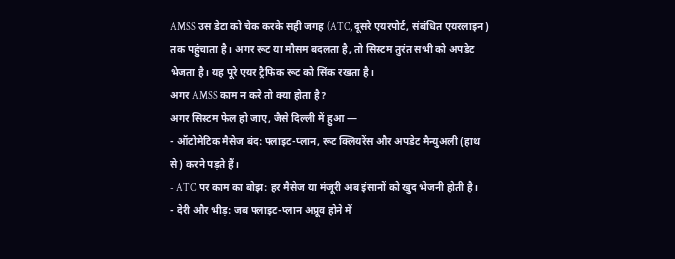AMSS उस डेटा को चेक करके सही जगह (ATC, दूसरे एयरपोर्ट, संबंधित एयरलाइन) तक पहुंचाता है। अगर रूट या मौसम बदलता है, तो सिस्टम तुरंत सभी को अपडेट भेजता है। यह पूरे एयर ट्रैफिक रूट को सिंक रखता है।
अगर AMSS काम न करे तो क्या होता है?
अगर सिस्टम फेल हो जाए, जैसे दिल्ली में हुआ —
- ऑटोमेटिक मैसेज बंद: फ्लाइट-प्लान, रूट क्लियरेंस और अपडेट मैन्युअली (हाथ से) करने पड़ते हैं।
- ATC पर काम का बोझ: हर मैसेज या मंजूरी अब इंसानों को खुद भेजनी होती है।
- देरी और भीड़: जब फ्लाइट-प्लान अप्रूव होने में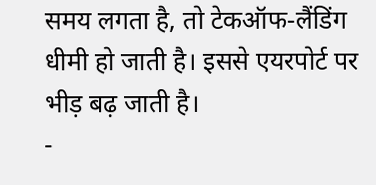समय लगता है, तो टेकऑफ-लैंडिंग धीमी हो जाती है। इससे एयरपोर्ट पर भीड़ बढ़ जाती है।
-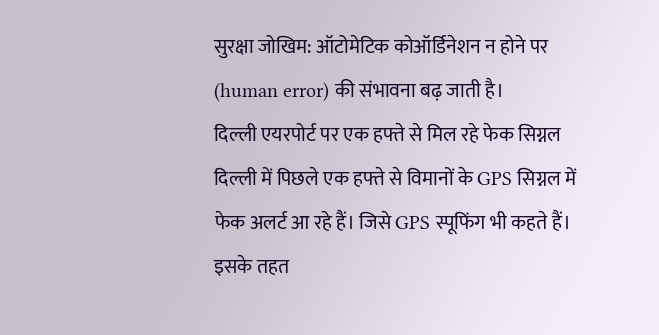सुरक्षा जोखिम: ऑटोमेटिक कोऑर्डिनेशन न होने पर (human error) की संभावना बढ़ जाती है।
दिल्ली एयरपोर्ट पर एक हफ्ते से मिल रहे फेक सिग्नल
दिल्ली में पिछले एक हफ्ते से विमानों के GPS सिग्नल में फेक अलर्ट आ रहे हैं। जिसे GPS स्पूफिंग भी कहते हैं। इसके तहत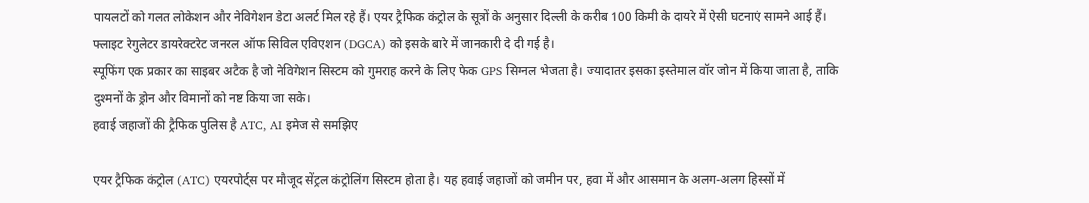पायलटों को गलत लोकेशन और नेविगेशन डेटा अलर्ट मिल रहे हैं। एयर ट्रैफिक कंट्रोल के सूत्रों के अनुसार दिल्ली के करीब 100 किमी के दायरे में ऐसी घटनाएं सामने आई हैं। फ्लाइट रेगुलेटर डायरेक्टरेट जनरल ऑफ सिविल एविएशन (DGCA) को इसके बारे में जानकारी दे दी गई है।
स्पूफिंग एक प्रकार का साइबर अटैक है जो नेविगेशन सिस्टम को गुमराह करने के लिए फेक GPS सिग्नल भेजता है। ज्यादातर इसका इस्तेमाल वॉर जोन में किया जाता है, ताकि दुश्मनों के ड्रोन और विमानों को नष्ट किया जा सके।
हवाई जहाजों की ट्रैफिक पुलिस है ATC, AI इमेज से समझिए

एयर ट्रैफिक कंट्रोल (ATC) एयरपोर्ट्स पर मौजूद सेंट्रल कंट्रोलिंग सिस्टम होता है। यह हवाई जहाजों को जमीन पर, हवा में और आसमान के अलग-अलग हिस्सों में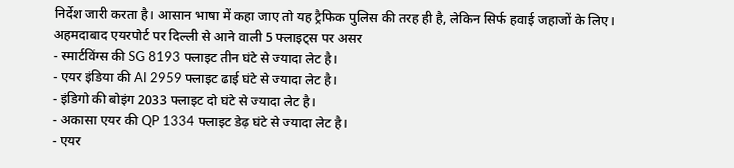निर्देश जारी करता है। आसान भाषा में कहा जाए तो यह ट्रैफिक पुलिस की तरह ही है, लेकिन सिर्फ हवाई जहाजों के लिए।
अहमदाबाद एयरपोर्ट पर दिल्ली से आने वाली 5 फ्लाइट्स पर असर
- स्मार्टविंग्स की SG 8193 फ्लाइट तीन घंटे से ज्यादा लेट है।
- एयर इंडिया की AI 2959 फ्लाइट ढाई घंटे से ज्यादा लेट है।
- इंडिगो की बोइंग 2033 फ्लाइट दो घंटे से ज्यादा लेट है।
- अकासा एयर की QP 1334 फ्लाइट डेढ़ घंटे से ज्यादा लेट है।
- एयर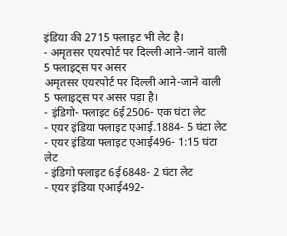इंडिया की 2715 फ्लाइट भी लेट है।
- अमृतसर एयरपोर्ट पर दिल्ली आने-जाने वाली 5 फ्लाइट्स पर असर
अमृतसर एयरपोर्ट पर दिल्ली आने-जाने वाली 5 फ्लाइट्स पर असर पड़ा है।
- इंडिगो- फ्लाइट 6ई2506- एक घंटा लेट
- एयर इंडिया फ्लाइट एआई.1884- 5 घंटा लेट
- एयर इंडिया फ्लाइट एआई496- 1:15 घंटा लेट
- इंडिगो फ्लाइट 6ई6848- 2 घंटा लेट
- एयर इंडिया एआई492-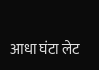आधा घंटा लेट